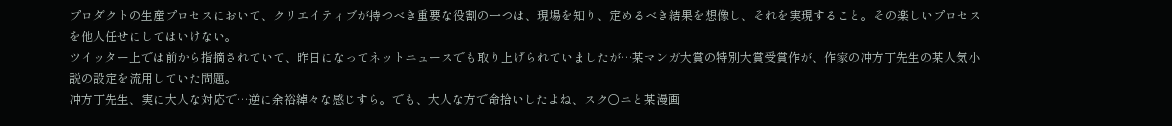プロダクトの生産プロセスにおいて、クリエイティブが持つべき重要な役割の一つは、現場を知り、定めるべき結果を想像し、それを実現すること。その楽しいプロセスを他人任せにしてはいけない。
ツイッター上では前から指摘されていて、昨日になってネットニュースでも取り上げられていましたが…某マンガ大賞の特別大賞受賞作が、作家の冲方丁先生の某人気小説の設定を流用していた問題。
冲方丁先生、実に大人な対応で…逆に余裕綽々な感じすら。でも、大人な方で命拾いしたよね、スク○ニと某漫画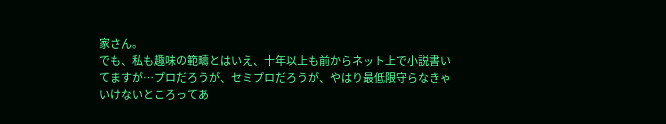家さん。
でも、私も趣味の範疇とはいえ、十年以上も前からネット上で小説書いてますが…プロだろうが、セミプロだろうが、やはり最低限守らなきゃいけないところってあ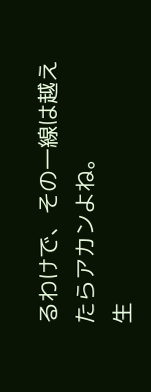るわけで、その一線は越えたらアカンよね。
生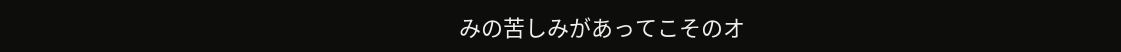みの苦しみがあってこそのオ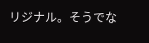リジナル。そうでな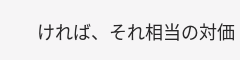ければ、それ相当の対価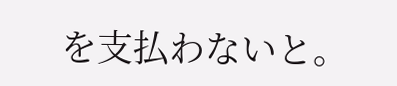を支払わないと。